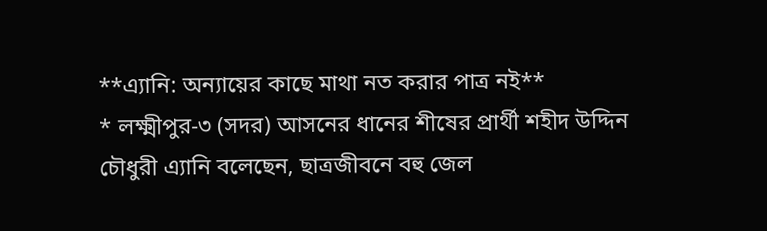**এ্যানি: অন্যায়ের কাছে মাথা নত করার পাত্র নই**
* লক্ষ্মীপুর-৩ (সদর) আসনের ধানের শীষের প্রার্থী শহীদ উদ্দিন চৌধুরী এ্যানি বলেছেন, ছাত্রজীবনে বহু জেল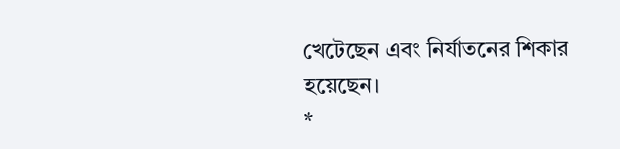খেটেছেন এবং নির্যাতনের শিকার হয়েছেন।
*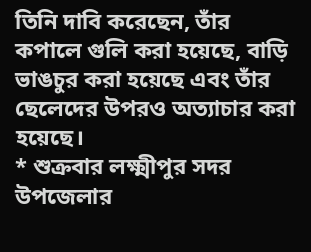তিনি দাবি করেছেন, তাঁর কপালে গুলি করা হয়েছে, বাড়ি ভাঙচুর করা হয়েছে এবং তাঁর ছেলেদের উপরও অত্যাচার করা হয়েছে।
* শুক্রবার লক্ষ্মীপুর সদর উপজেলার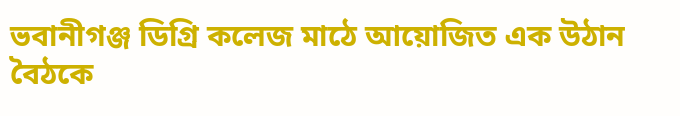ভবানীগঞ্জ ডিগ্রি কলেজ মাঠে আয়োজিত এক উঠান বৈঠকে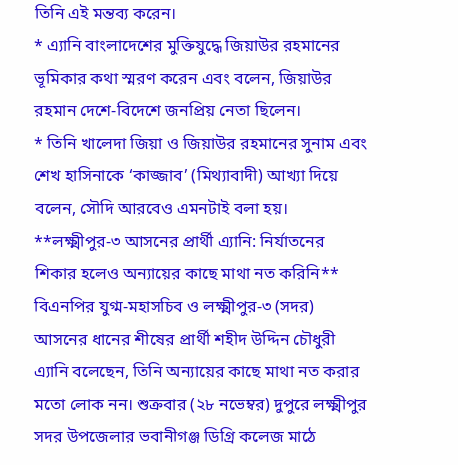তিনি এই মন্তব্য করেন।
* এ্যানি বাংলাদেশের মুক্তিযুদ্ধে জিয়াউর রহমানের ভূমিকার কথা স্মরণ করেন এবং বলেন, জিয়াউর রহমান দেশে-বিদেশে জনপ্রিয় নেতা ছিলেন।
* তিনি খালেদা জিয়া ও জিয়াউর রহমানের সুনাম এবং শেখ হাসিনাকে ‘কাজ্জাব’ (মিথ্যাবাদী) আখ্যা দিয়ে বলেন, সৌদি আরবেও এমনটাই বলা হয়।
**লক্ষ্মীপুর-৩ আসনের প্রার্থী এ্যানি: নির্যাতনের শিকার হলেও অন্যায়ের কাছে মাথা নত করিনি**
বিএনপির যুগ্ম-মহাসচিব ও লক্ষ্মীপুর-৩ (সদর) আসনের ধানের শীষের প্রার্থী শহীদ উদ্দিন চৌধুরী এ্যানি বলেছেন, তিনি অন্যায়ের কাছে মাথা নত করার মতো লোক নন। শুক্রবার (২৮ নভেম্বর) দুপুরে লক্ষ্মীপুর সদর উপজেলার ভবানীগঞ্জ ডিগ্রি কলেজ মাঠে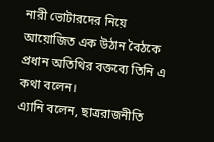নারী ভোটারদের নিয়ে আয়োজিত এক উঠান বৈঠকে প্রধান অতিথির বক্তব্যে তিনি এ কথা বলেন।
এ্যানি বলেন, ছাত্ররাজনীতি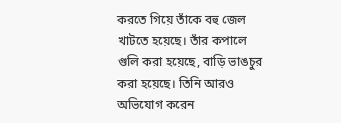করতে গিয়ে তাঁকে বহু জেল খাটতে হয়েছে। তাঁর কপালে গুলি করা হয়েছে, বাড়ি ভাঙচুর করা হয়েছে। তিনি আরও অভিযোগ করেন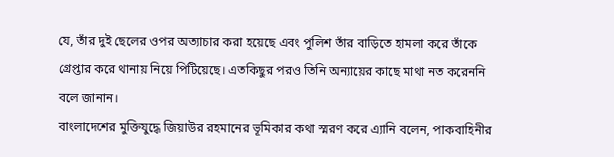যে, তাঁর দুই ছেলের ওপর অত্যাচার করা হয়েছে এবং পুলিশ তাঁর বাড়িতে হামলা করে তাঁকে গ্রেপ্তার করে থানায় নিয়ে পিটিয়েছে। এতকিছুর পরও তিনি অন্যায়ের কাছে মাথা নত করেননি বলে জানান।
বাংলাদেশের মুক্তিযুদ্ধে জিয়াউর রহমানের ভূমিকার কথা স্মরণ করে এ্যানি বলেন, পাকবাহিনীর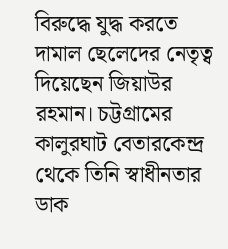বিরুদ্ধে যুদ্ধ করতে দামাল ছেলেদের নেতৃত্ব দিয়েছেন জিয়াউর রহমান। চট্টগ্রামের কালুরঘাট বেতারকেন্দ্র থেকে তিনি স্বাধীনতার ডাক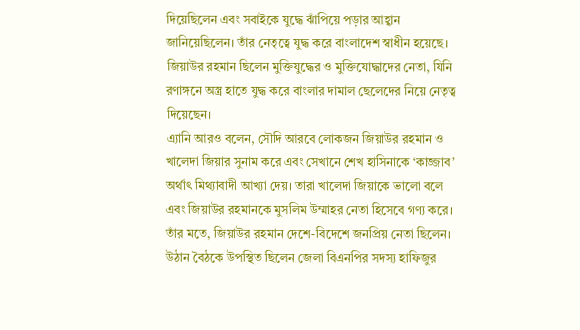দিয়েছিলেন এবং সবাইকে যুদ্ধে ঝাঁপিয়ে পড়ার আহ্বান জানিয়েছিলেন। তাঁর নেতৃত্বে যুদ্ধ করে বাংলাদেশ স্বাধীন হয়েছে। জিয়াউর রহমান ছিলেন মুক্তিযুদ্ধের ও মুক্তিযোদ্ধাদের নেতা, যিনি রণাঙ্গনে অস্ত্র হাতে যুদ্ধ করে বাংলার দামাল ছেলেদের নিয়ে নেতৃত্ব দিয়েছেন।
এ্যানি আরও বলেন, সৌদি আরবে লোকজন জিয়াউর রহমান ও খালেদা জিয়ার সুনাম করে এবং সেখানে শেখ হাসিনাকে ‘কাজ্জাব’ অর্থাৎ মিথ্যাবাদী আখ্যা দেয়। তারা খালেদা জিয়াকে ভালো বলে এবং জিয়াউর রহমানকে মুসলিম উম্মাহর নেতা হিসেবে গণ্য করে। তাঁর মতে, জিয়াউর রহমান দেশে-বিদেশে জনপ্রিয় নেতা ছিলেন।
উঠান বৈঠকে উপস্থিত ছিলেন জেলা বিএনপির সদস্য হাফিজুর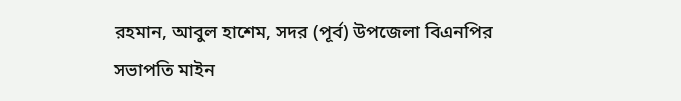রহমান, আবুল হাশেম, সদর (পূর্ব) উপজেলা বিএনপির সভাপতি মাইন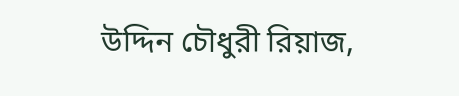উদ্দিন চৌধুরী রিয়াজ,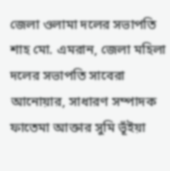জেলা ওলামা দলের সভাপতি শাহ মো. এমরান, জেলা মহিলা দলের সভাপতি সাবেরা আনোয়ার, সাধারণ সম্পাদক ফাতেমা আক্তার সুমি ভূঁইয়া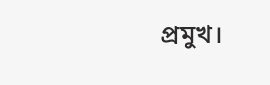প্রমুখ।